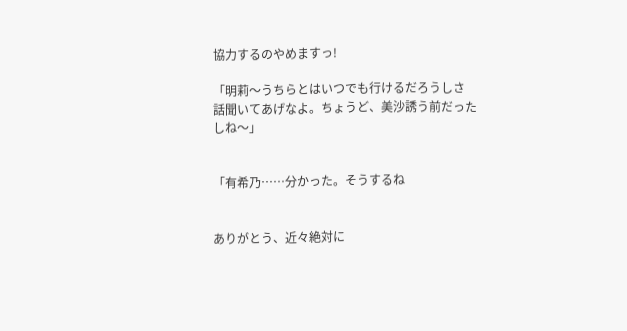協力するのやめますっ!

「明莉〜うちらとはいつでも行けるだろうしさ
話聞いてあげなよ。ちょうど、美沙誘う前だった
しね〜」


「有希乃……分かった。そうするね


ありがとう、近々絶対に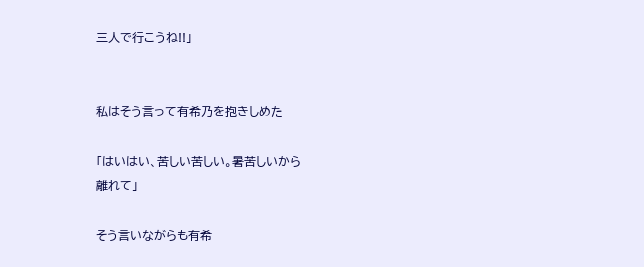三人で行こうね!!」


私はそう言って有希乃を抱きしめた

「はいはい、苦しい苦しい。暑苦しいから
離れて」

そう言いながらも有希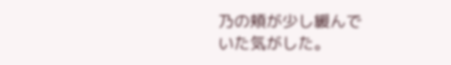乃の頬が少し緩んで
いた気がした。